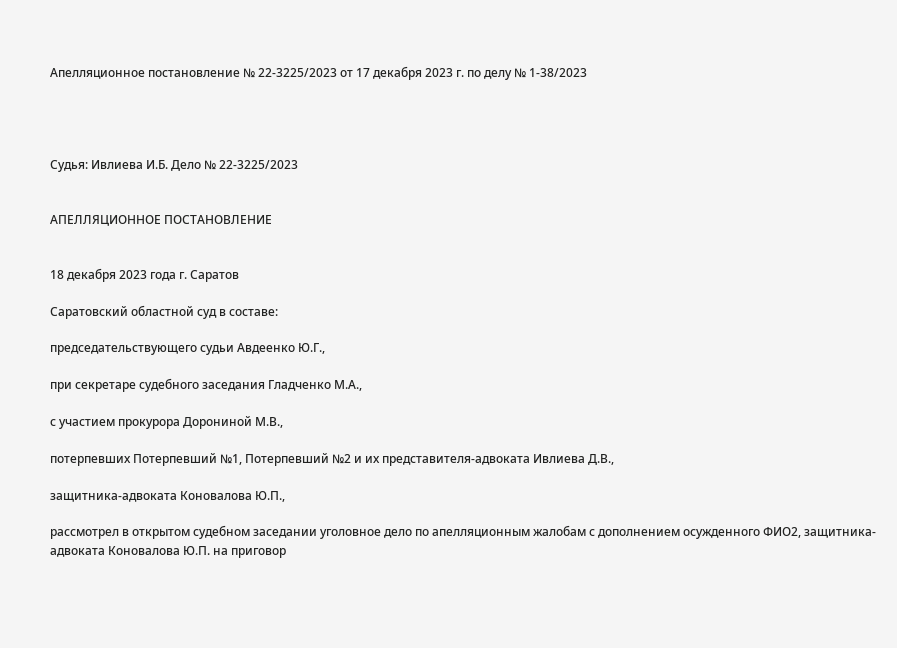Апелляционное постановление № 22-3225/2023 от 17 декабря 2023 г. по делу № 1-38/2023




Судья: Ивлиева И.Б. Дело № 22-3225/2023


АПЕЛЛЯЦИОННОЕ ПОСТАНОВЛЕНИЕ


18 декабря 2023 года г. Саратов

Саратовский областной суд в составе:

председательствующего судьи Авдеенко Ю.Г.,

при секретаре судебного заседания Гладченко М.А.,

с участием прокурора Дорониной М.В.,

потерпевших Потерпевший №1, Потерпевший №2 и их представителя-адвоката Ивлиева Д.В.,

защитника-адвоката Коновалова Ю.П.,

рассмотрел в открытом судебном заседании уголовное дело по апелляционным жалобам с дополнением осужденного ФИО2, защитника-адвоката Коновалова Ю.П. на приговор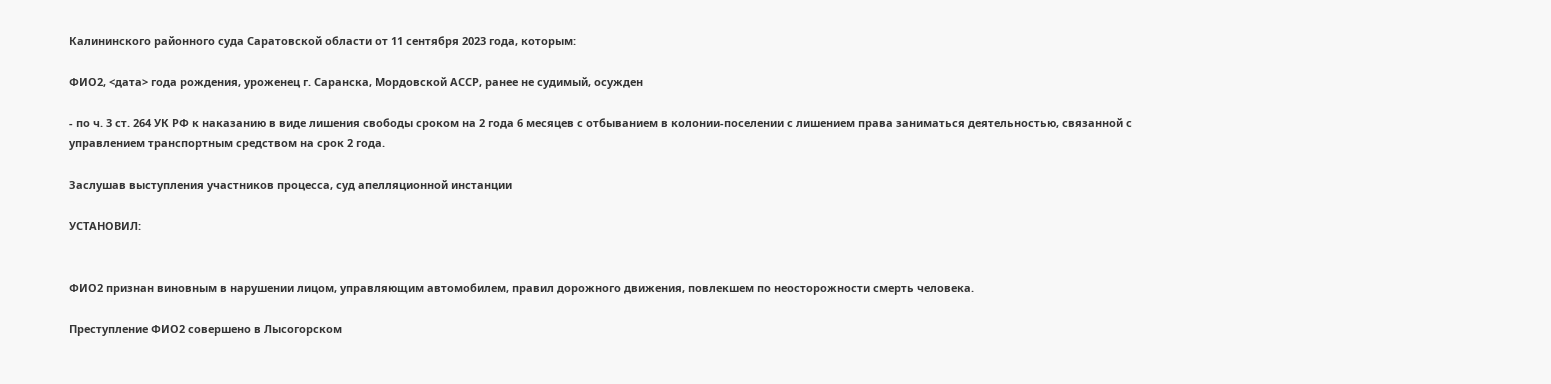Калининского районного суда Саратовской области от 11 сентября 2023 года, которым:

ФИО2, <дата> года рождения, уроженец г. Саранска, Мордовской АССР, ранее не судимый, осужден

- по ч. 3 ст. 264 УК РФ к наказанию в виде лишения свободы сроком на 2 года 6 месяцев с отбыванием в колонии-поселении с лишением права заниматься деятельностью, связанной с управлением транспортным средством на срок 2 года.

Заслушав выступления участников процесса, суд апелляционной инстанции

УСТАНОВИЛ:


ФИО2 признан виновным в нарушении лицом, управляющим автомобилем, правил дорожного движения, повлекшем по неосторожности смерть человека.

Преступление ФИО2 совершено в Лысогорском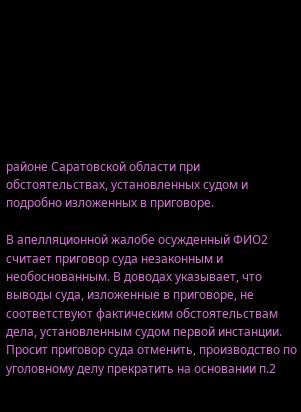районе Саратовской области при обстоятельствах, установленных судом и подробно изложенных в приговоре.

В апелляционной жалобе осужденный ФИО2 считает приговор суда незаконным и необоснованным. В доводах указывает, что выводы суда, изложенные в приговоре, не соответствуют фактическим обстоятельствам дела, установленным судом первой инстанции. Просит приговор суда отменить, производство по уголовному делу прекратить на основании п.2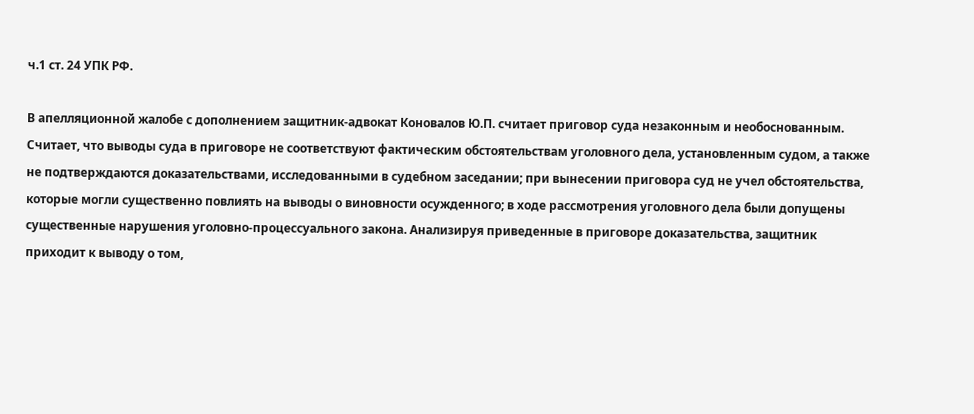ч.1 ст. 24 УПК РФ.

В апелляционной жалобе с дополнением защитник-адвокат Коновалов Ю.П. считает приговор суда незаконным и необоснованным. Считает, что выводы суда в приговоре не соответствуют фактическим обстоятельствам уголовного дела, установленным судом, а также не подтверждаются доказательствами, исследованными в судебном заседании; при вынесении приговора суд не учел обстоятельства, которые могли существенно повлиять на выводы о виновности осужденного; в ходе рассмотрения уголовного дела были допущены существенные нарушения уголовно-процессуального закона. Анализируя приведенные в приговоре доказательства, защитник приходит к выводу о том,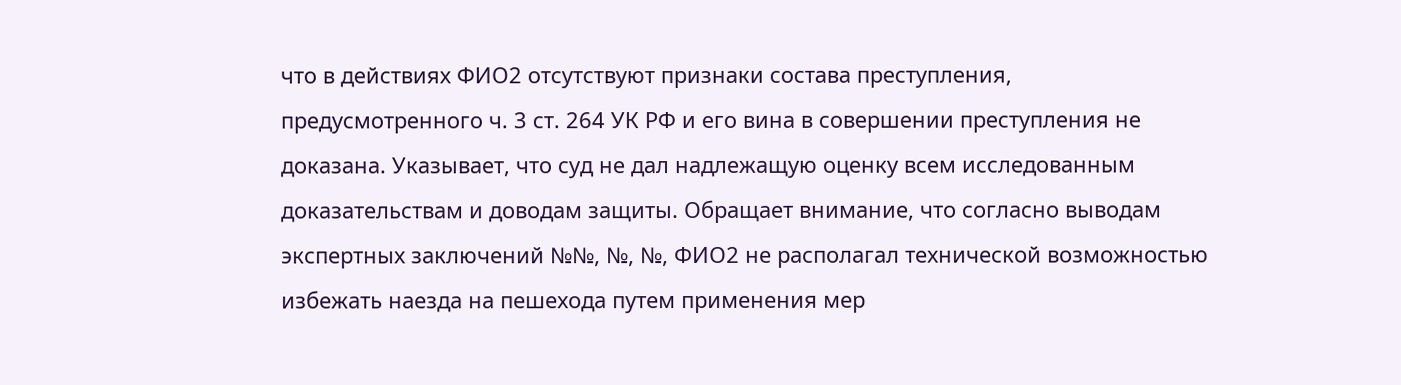что в действиях ФИО2 отсутствуют признаки состава преступления, предусмотренного ч. 3 ст. 264 УК РФ и его вина в совершении преступления не доказана. Указывает, что суд не дал надлежащую оценку всем исследованным доказательствам и доводам защиты. Обращает внимание, что согласно выводам экспертных заключений №№, №, №, ФИО2 не располагал технической возможностью избежать наезда на пешехода путем применения мер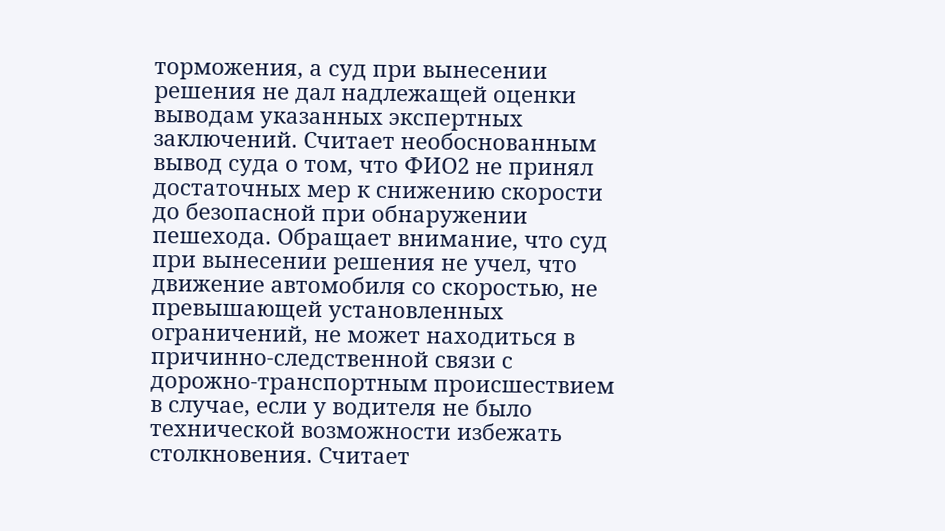торможения, а суд при вынесении решения не дал надлежащей оценки выводам указанных экспертных заключений. Считает необоснованным вывод суда о том, что ФИО2 не принял достаточных мер к снижению скорости до безопасной при обнаружении пешехода. Обращает внимание, что суд при вынесении решения не учел, что движение автомобиля со скоростью, не превышающей установленных ограничений, не может находиться в причинно-следственной связи с дорожно-транспортным происшествием в случае, если у водителя не было технической возможности избежать столкновения. Считает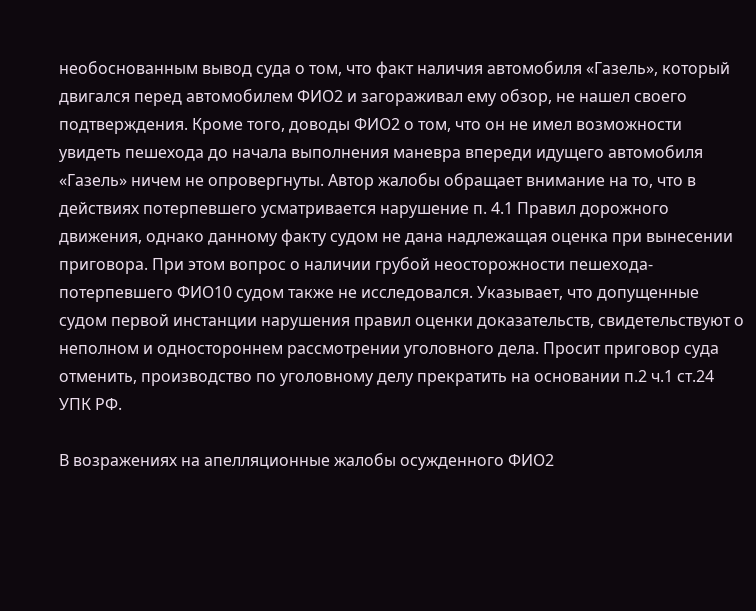необоснованным вывод суда о том, что факт наличия автомобиля «Газель», который двигался перед автомобилем ФИО2 и загораживал ему обзор, не нашел своего подтверждения. Кроме того, доводы ФИО2 о том, что он не имел возможности увидеть пешехода до начала выполнения маневра впереди идущего автомобиля «Газель» ничем не опровергнуты. Автор жалобы обращает внимание на то, что в действиях потерпевшего усматривается нарушение п. 4.1 Правил дорожного движения, однако данному факту судом не дана надлежащая оценка при вынесении приговора. При этом вопрос о наличии грубой неосторожности пешехода-потерпевшего ФИО10 судом также не исследовался. Указывает, что допущенные судом первой инстанции нарушения правил оценки доказательств, свидетельствуют о неполном и одностороннем рассмотрении уголовного дела. Просит приговор суда отменить, производство по уголовному делу прекратить на основании п.2 ч.1 ст.24 УПК РФ.

В возражениях на апелляционные жалобы осужденного ФИО2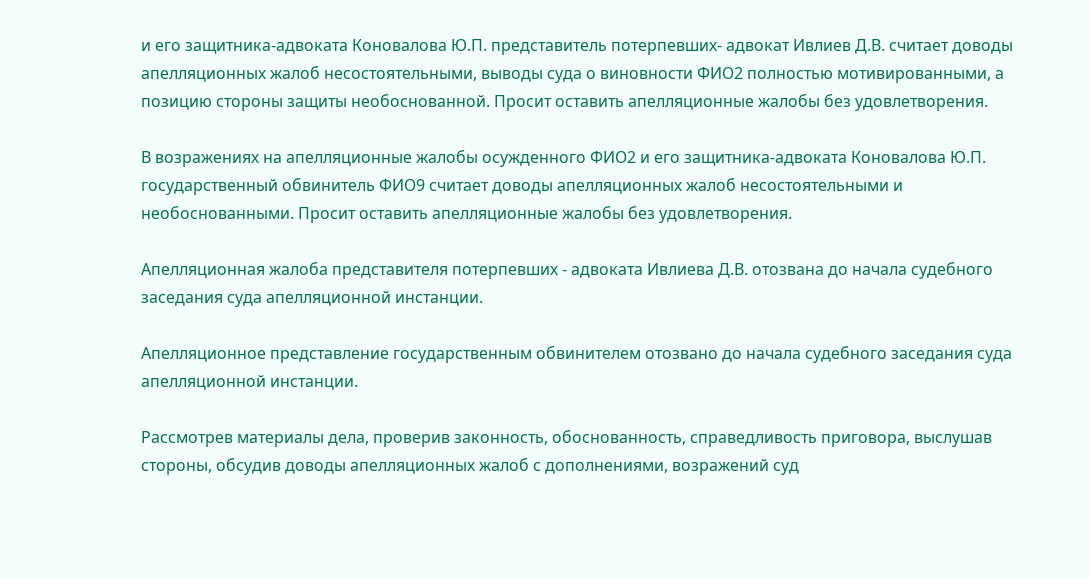и его защитника-адвоката Коновалова Ю.П. представитель потерпевших- адвокат Ивлиев Д.В. считает доводы апелляционных жалоб несостоятельными, выводы суда о виновности ФИО2 полностью мотивированными, а позицию стороны защиты необоснованной. Просит оставить апелляционные жалобы без удовлетворения.

В возражениях на апелляционные жалобы осужденного ФИО2 и его защитника-адвоката Коновалова Ю.П. государственный обвинитель ФИО9 считает доводы апелляционных жалоб несостоятельными и необоснованными. Просит оставить апелляционные жалобы без удовлетворения.

Апелляционная жалоба представителя потерпевших - адвоката Ивлиева Д.В. отозвана до начала судебного заседания суда апелляционной инстанции.

Апелляционное представление государственным обвинителем отозвано до начала судебного заседания суда апелляционной инстанции.

Рассмотрев материалы дела, проверив законность, обоснованность, справедливость приговора, выслушав стороны, обсудив доводы апелляционных жалоб с дополнениями, возражений суд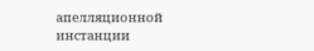апелляционной инстанции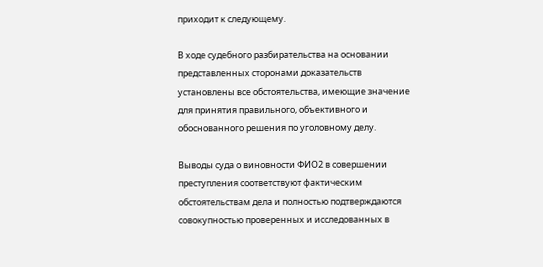приходит к следующему.

В ходе судебного разбирательства на основании представленных сторонами доказательств установлены все обстоятельства, имеющие значение для принятия правильного, объективного и обоснованного решения по уголовному делу.

Выводы суда о виновности ФИО2 в совершении преступления соответствуют фактическим обстоятельствам дела и полностью подтверждаются совокупностью проверенных и исследованных в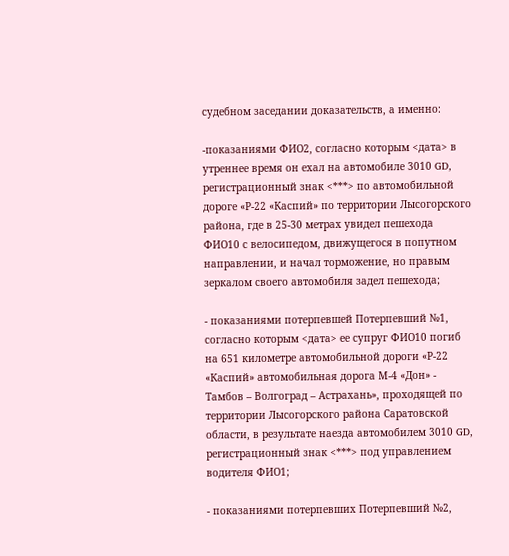судебном заседании доказательств, а именно:

-показаниями ФИО2, согласно которым <дата> в утреннее время он ехал на автомобиле 3010 GD, регистрационный знак <***> по автомобильной дороге «Р-22 «Каспий» по территории Лысогорского района, где в 25-30 метрах увидел пешехода ФИО10 с велосипедом, движущегося в попутном направлении, и начал торможение, но правым зеркалом своего автомобиля задел пешехода;

- показаниями потерпевшей Потерпевший №1, согласно которым <дата> ее супруг ФИО10 погиб на 651 километре автомобильной дороги «Р-22 «Каспий» автомобильная дорога М-4 «Дон» - Тамбов – Волгоград – Астрахань», проходящей по территории Лысогорского района Саратовской области, в результате наезда автомобилем 3010 GD, регистрационный знак <***> под управлением водителя ФИО1;

- показаниями потерпевших Потерпевший №2,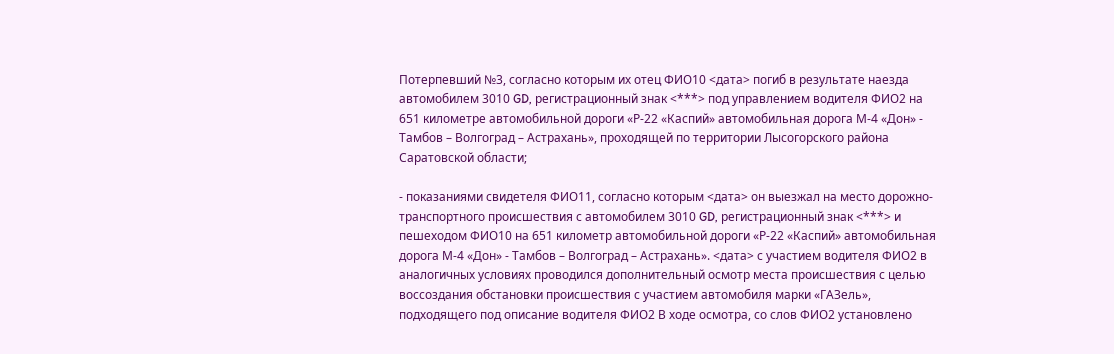Потерпевший №3, согласно которым их отец ФИО10 <дата> погиб в результате наезда автомобилем 3010 GD, регистрационный знак <***> под управлением водителя ФИО2 на 651 километре автомобильной дороги «Р-22 «Каспий» автомобильная дорога М-4 «Дон» - Тамбов – Волгоград – Астрахань», проходящей по территории Лысогорского района Саратовской области;

- показаниями свидетеля ФИО11, согласно которым <дата> он выезжал на место дорожно-транспортного происшествия с автомобилем 3010 GD, регистрационный знак <***> и пешеходом ФИО10 на 651 километр автомобильной дороги «Р-22 «Каспий» автомобильная дорога М-4 «Дон» - Тамбов – Волгоград – Астрахань». <дата> с участием водителя ФИО2 в аналогичных условиях проводился дополнительный осмотр места происшествия с целью воссоздания обстановки происшествия с участием автомобиля марки «ГАЗель», подходящего под описание водителя ФИО2 В ходе осмотра, со слов ФИО2 установлено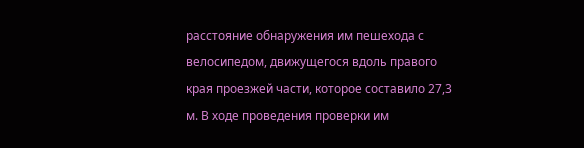расстояние обнаружения им пешехода с велосипедом, движущегося вдоль правого края проезжей части, которое составило 27,3 м. В ходе проведения проверки им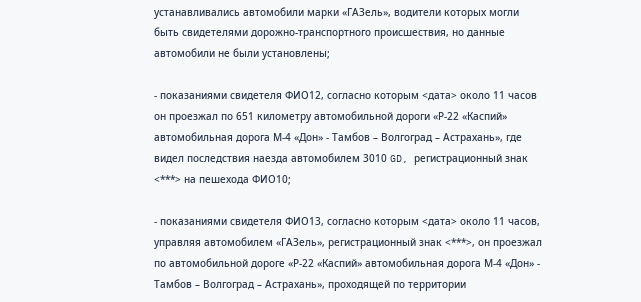устанавливались автомобили марки «ГАЗель», водители которых могли быть свидетелями дорожно-транспортного происшествия, но данные автомобили не были установлены;

- показаниями свидетеля ФИО12, согласно которым <дата> около 11 часов он проезжал по 651 километру автомобильной дороги «Р-22 «Каспий» автомобильная дорога М-4 «Дон» - Тамбов – Волгоград – Астрахань», где видел последствия наезда автомобилем 3010 GD, регистрационный знак <***> на пешехода ФИО10;

- показаниями свидетеля ФИО13, согласно которым <дата> около 11 часов, управляя автомобилем «ГАЗель», регистрационный знак <***>, он проезжал по автомобильной дороге «Р-22 «Каспий» автомобильная дорога М-4 «Дон» - Тамбов – Волгоград – Астрахань», проходящей по территории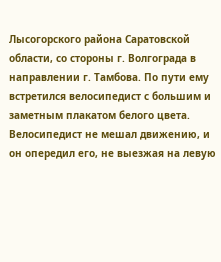Лысогорского района Саратовской области, со стороны г. Волгограда в направлении г. Тамбова. По пути ему встретился велосипедист с большим и заметным плакатом белого цвета. Велосипедист не мешал движению, и он опередил его, не выезжая на левую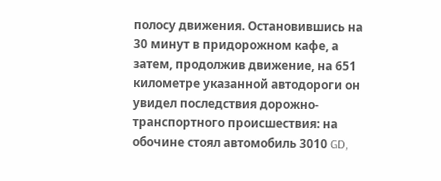полосу движения. Остановившись на 30 минут в придорожном кафе, а затем, продолжив движение, на 651 километре указанной автодороги он увидел последствия дорожно-транспортного происшествия: на обочине стоял автомобиль 3010 GD,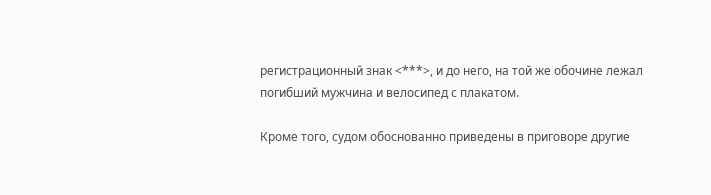регистрационный знак <***>, и до него, на той же обочине лежал погибший мужчина и велосипед с плакатом.

Кроме того, судом обоснованно приведены в приговоре другие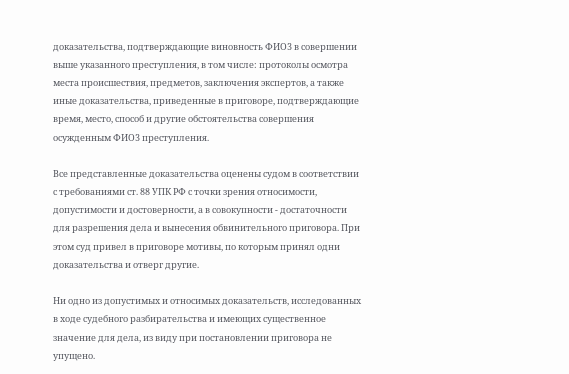доказательства, подтверждающие виновность ФИО3 в совершении выше указанного преступления, в том числе: протоколы осмотра места происшествия, предметов, заключения экспертов, а также иные доказательства, приведенные в приговоре, подтверждающие время, место, способ и другие обстоятельства совершения осужденным ФИО3 преступления.

Все представленные доказательства оценены судом в соответствии с требованиями ст. 88 УПК РФ с точки зрения относимости, допустимости и достоверности, а в совокупности - достаточности для разрешения дела и вынесения обвинительного приговора. При этом суд привел в приговоре мотивы, по которым принял одни доказательства и отверг другие.

Ни одно из допустимых и относимых доказательств, исследованных в ходе судебного разбирательства и имеющих существенное значение для дела, из виду при постановлении приговора не упущено.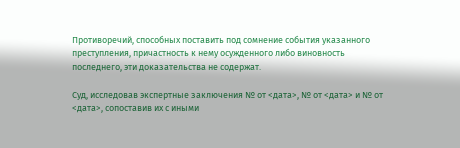Противоречий, способных поставить под сомнение события указанного преступления, причастность к нему осужденного либо виновность последнего, эти доказательства не содержат.

Суд, исследовав экспертные заключения № от <дата>, № от <дата> и № от <дата>, сопоставив их с иными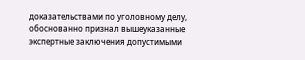доказательствами по уголовному делу, обоснованно признал вышеуказанные экспертные заключения допустимыми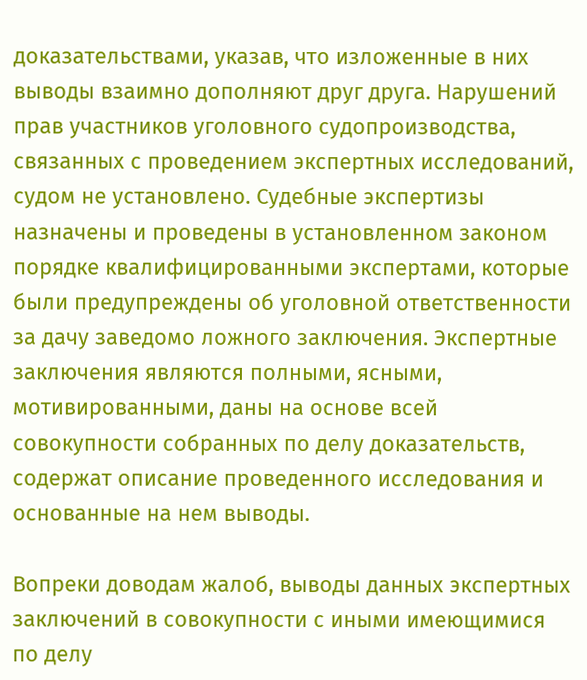доказательствами, указав, что изложенные в них выводы взаимно дополняют друг друга. Нарушений прав участников уголовного судопроизводства, связанных с проведением экспертных исследований, судом не установлено. Судебные экспертизы назначены и проведены в установленном законом порядке квалифицированными экспертами, которые были предупреждены об уголовной ответственности за дачу заведомо ложного заключения. Экспертные заключения являются полными, ясными, мотивированными, даны на основе всей совокупности собранных по делу доказательств, содержат описание проведенного исследования и основанные на нем выводы.

Вопреки доводам жалоб, выводы данных экспертных заключений в совокупности с иными имеющимися по делу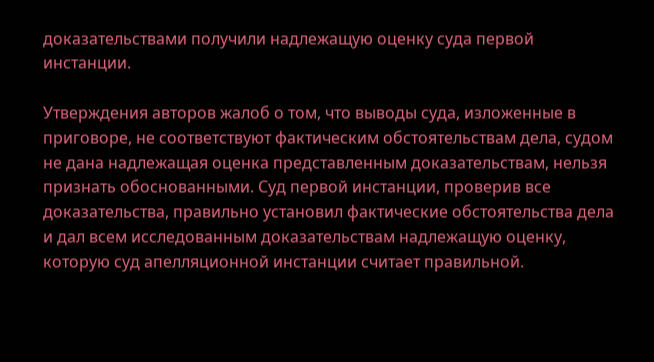доказательствами получили надлежащую оценку суда первой инстанции.

Утверждения авторов жалоб о том, что выводы суда, изложенные в приговоре, не соответствуют фактическим обстоятельствам дела, судом не дана надлежащая оценка представленным доказательствам, нельзя признать обоснованными. Суд первой инстанции, проверив все доказательства, правильно установил фактические обстоятельства дела и дал всем исследованным доказательствам надлежащую оценку, которую суд апелляционной инстанции считает правильной.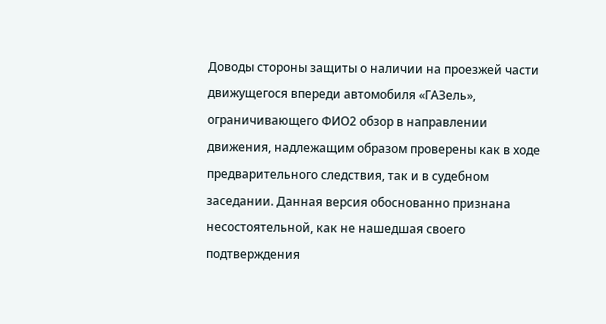Доводы стороны защиты о наличии на проезжей части движущегося впереди автомобиля «ГАЗель», ограничивающего ФИО2 обзор в направлении движения, надлежащим образом проверены как в ходе предварительного следствия, так и в судебном заседании. Данная версия обоснованно признана несостоятельной, как не нашедшая своего подтверждения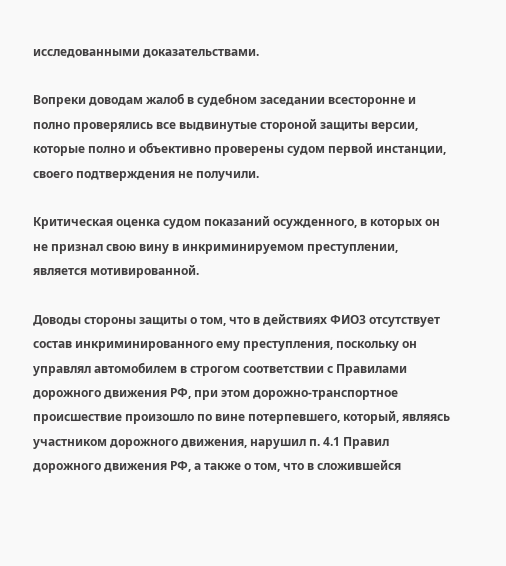исследованными доказательствами.

Вопреки доводам жалоб в судебном заседании всесторонне и полно проверялись все выдвинутые стороной защиты версии, которые полно и объективно проверены судом первой инстанции, своего подтверждения не получили.

Критическая оценка судом показаний осужденного, в которых он не признал свою вину в инкриминируемом преступлении, является мотивированной.

Доводы стороны защиты о том, что в действиях ФИО3 отсутствует состав инкриминированного ему преступления, поскольку он управлял автомобилем в строгом соответствии с Правилами дорожного движения РФ, при этом дорожно-транспортное происшествие произошло по вине потерпевшего, который, являясь участником дорожного движения, нарушил п. 4.1 Правил дорожного движения РФ, а также о том, что в сложившейся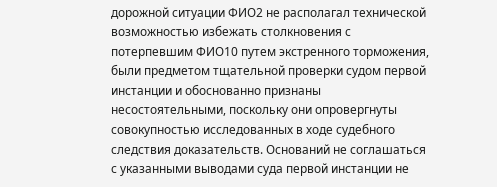дорожной ситуации ФИО2 не располагал технической возможностью избежать столкновения с потерпевшим ФИО10 путем экстренного торможения, были предметом тщательной проверки судом первой инстанции и обоснованно признаны несостоятельными, поскольку они опровергнуты совокупностью исследованных в ходе судебного следствия доказательств. Оснований не соглашаться с указанными выводами суда первой инстанции не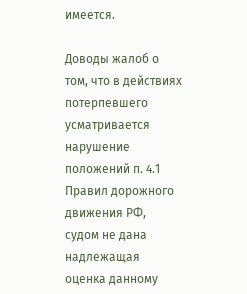имеется.

Доводы жалоб о том, что в действиях потерпевшего усматривается нарушение положений п. 4.1 Правил дорожного движения РФ, судом не дана надлежащая оценка данному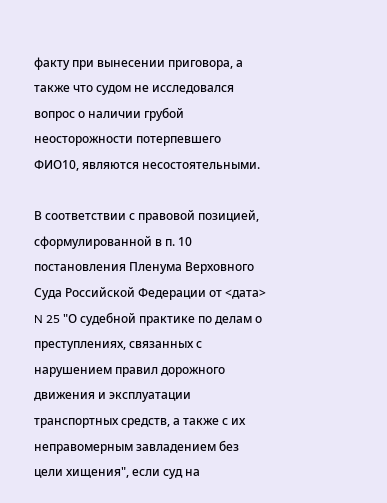факту при вынесении приговора, а также что судом не исследовался вопрос о наличии грубой неосторожности потерпевшего ФИО10, являются несостоятельными.

В соответствии с правовой позицией, сформулированной в п. 10 постановления Пленума Верховного Суда Российской Федерации от <дата> N 25 "О судебной практике по делам о преступлениях, связанных с нарушением правил дорожного движения и эксплуатации транспортных средств, а также с их неправомерным завладением без цели хищения", если суд на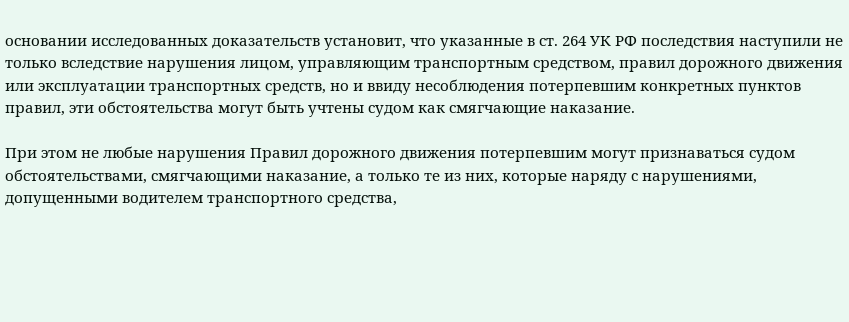основании исследованных доказательств установит, что указанные в ст. 264 УК РФ последствия наступили не только вследствие нарушения лицом, управляющим транспортным средством, правил дорожного движения или эксплуатации транспортных средств, но и ввиду несоблюдения потерпевшим конкретных пунктов правил, эти обстоятельства могут быть учтены судом как смягчающие наказание.

При этом не любые нарушения Правил дорожного движения потерпевшим могут признаваться судом обстоятельствами, смягчающими наказание, а только те из них, которые наряду с нарушениями, допущенными водителем транспортного средства,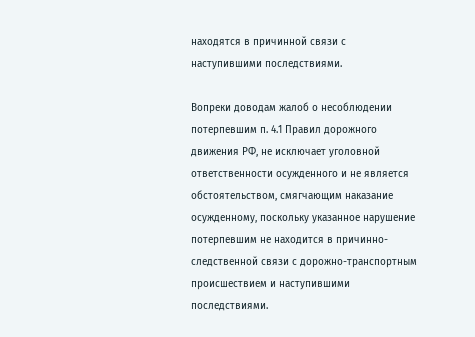находятся в причинной связи с наступившими последствиями.

Вопреки доводам жалоб о несоблюдении потерпевшим п. 4.1 Правил дорожного движения РФ, не исключает уголовной ответственности осужденного и не является обстоятельством, смягчающим наказание осужденному, поскольку указанное нарушение потерпевшим не находится в причинно-следственной связи с дорожно-транспортным происшествием и наступившими последствиями.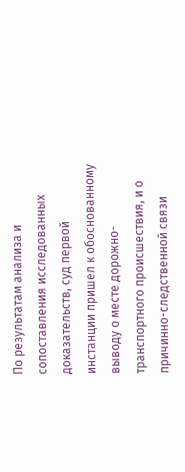По результатам анализа и сопоставления исследованных доказательств, суд первой инстанции пришел к обоснованному выводу о месте дорожно-транспортного происшествия, и о причинно-следственной связи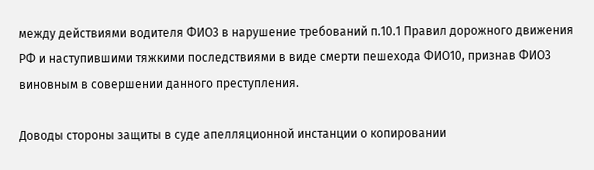между действиями водителя ФИО3 в нарушение требований п.10.1 Правил дорожного движения РФ и наступившими тяжкими последствиями в виде смерти пешехода ФИО10, признав ФИО3 виновным в совершении данного преступления.

Доводы стороны защиты в суде апелляционной инстанции о копировании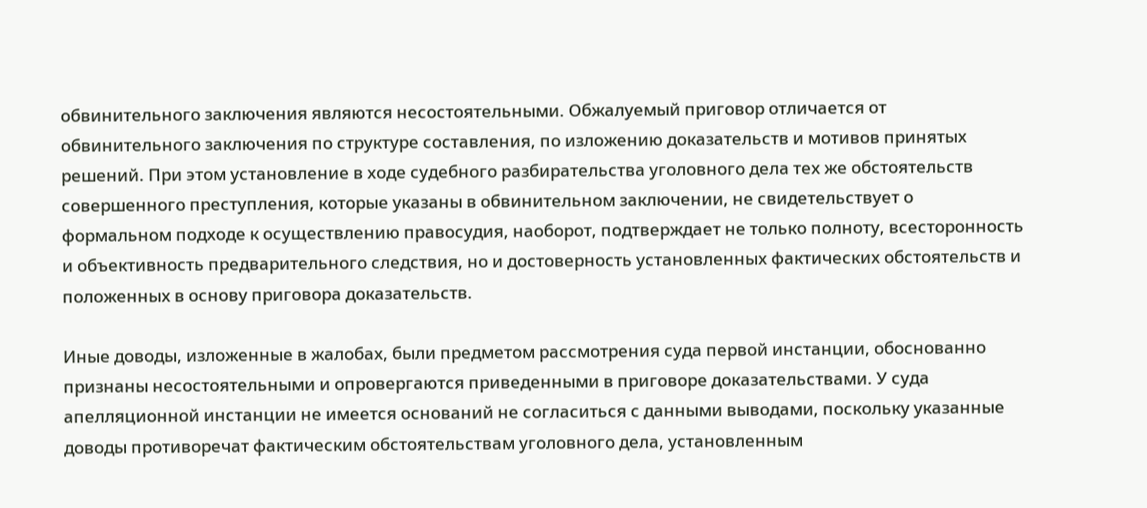обвинительного заключения являются несостоятельными. Обжалуемый приговор отличается от обвинительного заключения по структуре составления, по изложению доказательств и мотивов принятых решений. При этом установление в ходе судебного разбирательства уголовного дела тех же обстоятельств совершенного преступления, которые указаны в обвинительном заключении, не свидетельствует о формальном подходе к осуществлению правосудия, наоборот, подтверждает не только полноту, всесторонность и объективность предварительного следствия, но и достоверность установленных фактических обстоятельств и положенных в основу приговора доказательств.

Иные доводы, изложенные в жалобах, были предметом рассмотрения суда первой инстанции, обоснованно признаны несостоятельными и опровергаются приведенными в приговоре доказательствами. У суда апелляционной инстанции не имеется оснований не согласиться с данными выводами, поскольку указанные доводы противоречат фактическим обстоятельствам уголовного дела, установленным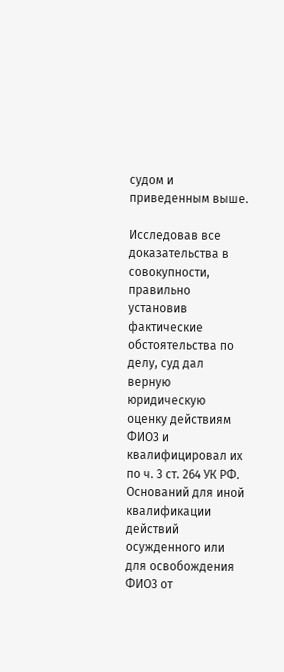судом и приведенным выше.

Исследовав все доказательства в совокупности, правильно установив фактические обстоятельства по делу, суд дал верную юридическую оценку действиям ФИО3 и квалифицировал их по ч. 3 ст. 264 УК РФ. Оснований для иной квалификации действий осужденного или для освобождения ФИО3 от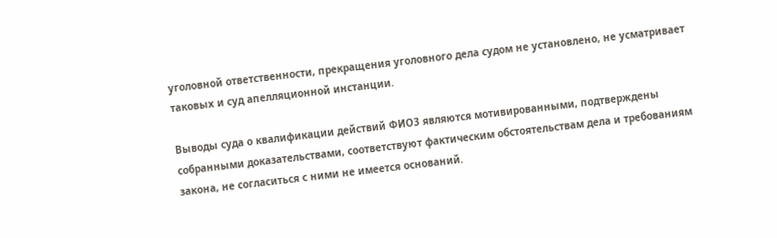уголовной ответственности, прекращения уголовного дела судом не установлено, не усматривает таковых и суд апелляционной инстанции.

Выводы суда о квалификации действий ФИО3 являются мотивированными, подтверждены собранными доказательствами, соответствуют фактическим обстоятельствам дела и требованиям закона, не согласиться с ними не имеется оснований.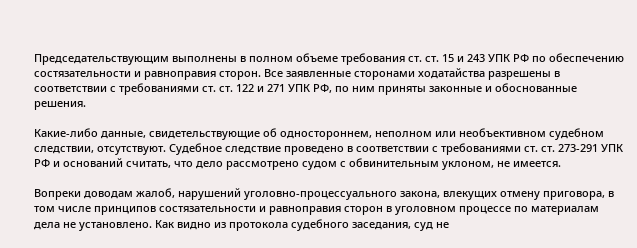Председательствующим выполнены в полном объеме требования ст. ст. 15 и 243 УПК РФ по обеспечению состязательности и равноправия сторон. Все заявленные сторонами ходатайства разрешены в соответствии с требованиями ст. ст. 122 и 271 УПК РФ, по ним приняты законные и обоснованные решения.

Какие-либо данные, свидетельствующие об одностороннем, неполном или необъективном судебном следствии, отсутствуют. Судебное следствие проведено в соответствии с требованиями ст. ст. 273-291 УПК РФ и оснований считать, что дело рассмотрено судом с обвинительным уклоном, не имеется.

Вопреки доводам жалоб, нарушений уголовно-процессуального закона, влекущих отмену приговора, в том числе принципов состязательности и равноправия сторон в уголовном процессе по материалам дела не установлено. Как видно из протокола судебного заседания, суд не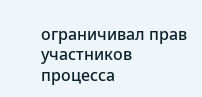ограничивал прав участников процесса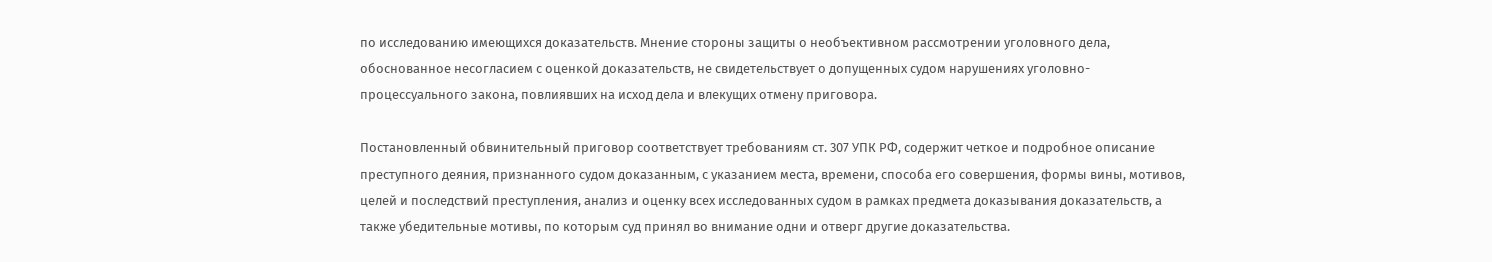по исследованию имеющихся доказательств. Мнение стороны защиты о необъективном рассмотрении уголовного дела, обоснованное несогласием с оценкой доказательств, не свидетельствует о допущенных судом нарушениях уголовно-процессуального закона, повлиявших на исход дела и влекущих отмену приговора.

Постановленный обвинительный приговор соответствует требованиям ст. 307 УПК РФ, содержит четкое и подробное описание преступного деяния, признанного судом доказанным, с указанием места, времени, способа его совершения, формы вины, мотивов, целей и последствий преступления, анализ и оценку всех исследованных судом в рамках предмета доказывания доказательств, а также убедительные мотивы, по которым суд принял во внимание одни и отверг другие доказательства.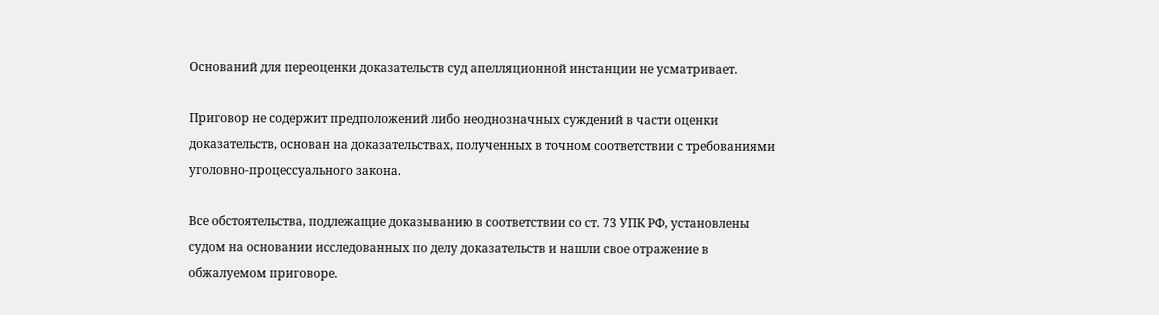Оснований для переоценки доказательств суд апелляционной инстанции не усматривает.

Приговор не содержит предположений либо неоднозначных суждений в части оценки доказательств, основан на доказательствах, полученных в точном соответствии с требованиями уголовно-процессуального закона.

Все обстоятельства, подлежащие доказыванию в соответствии со ст. 73 УПК РФ, установлены судом на основании исследованных по делу доказательств и нашли свое отражение в обжалуемом приговоре.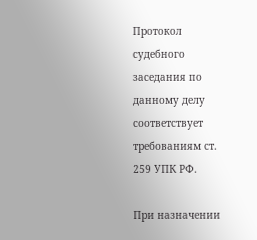Протокол судебного заседания по данному делу соответствует требованиям ст. 259 УПК РФ.

При назначении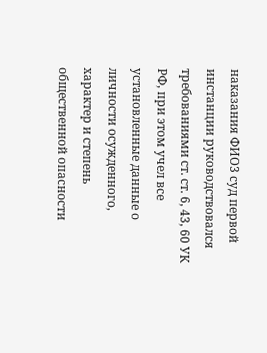наказания ФИО3 суд первой инстанции руководствовался требованиями ст. ст. 6, 43, 60 УК РФ, при этом учел все установленные данные о личности осужденного, характер и степень общественной опасности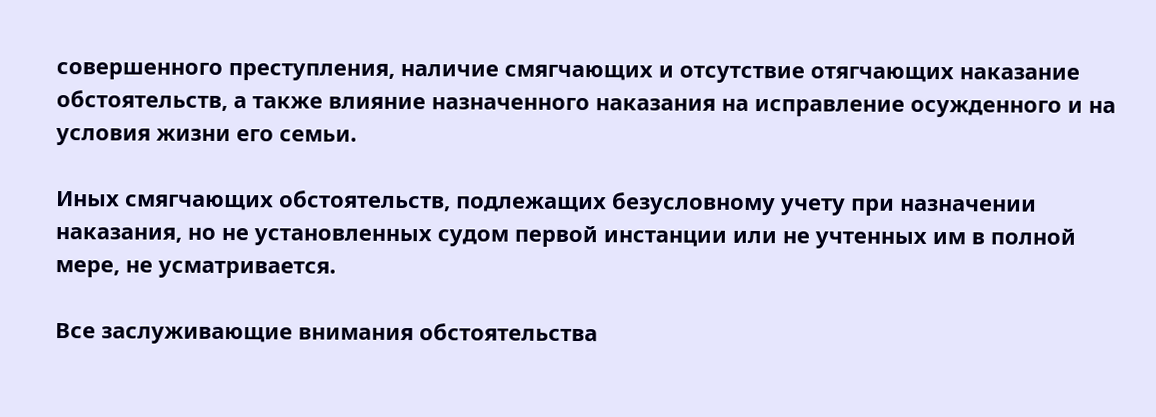совершенного преступления, наличие смягчающих и отсутствие отягчающих наказание обстоятельств, а также влияние назначенного наказания на исправление осужденного и на условия жизни его семьи.

Иных смягчающих обстоятельств, подлежащих безусловному учету при назначении наказания, но не установленных судом первой инстанции или не учтенных им в полной мере, не усматривается.

Все заслуживающие внимания обстоятельства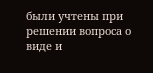были учтены при решении вопроса о виде и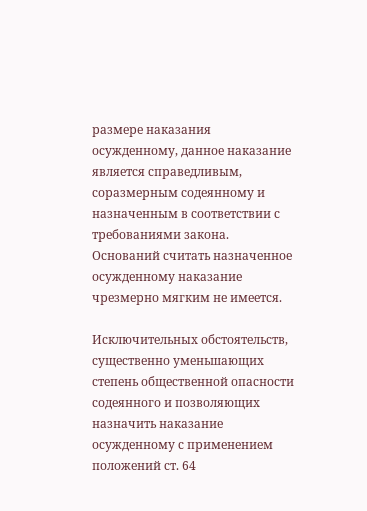размере наказания осужденному, данное наказание является справедливым, соразмерным содеянному и назначенным в соответствии с требованиями закона. Оснований считать назначенное осужденному наказание чрезмерно мягким не имеется.

Исключительных обстоятельств, существенно уменьшающих степень общественной опасности содеянного и позволяющих назначить наказание осужденному с применением положений ст. 64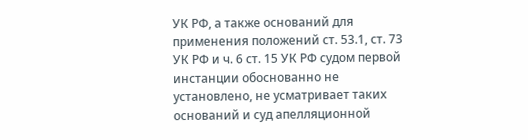УК РФ, а также оснований для применения положений ст. 53.1, ст. 73 УК РФ и ч. 6 ст. 15 УК РФ судом первой инстанции обоснованно не установлено, не усматривает таких оснований и суд апелляционной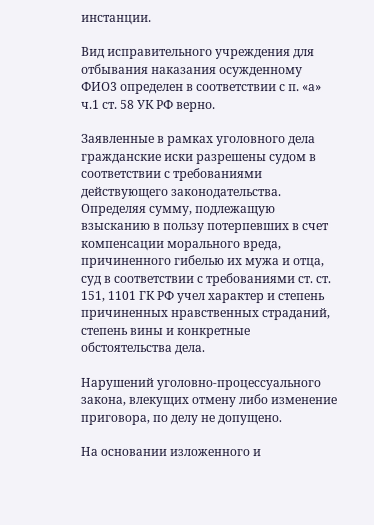инстанции.

Вид исправительного учреждения для отбывания наказания осужденному ФИО3 определен в соответствии с п. «а» ч.1 ст. 58 УК РФ верно.

Заявленные в рамках уголовного дела гражданские иски разрешены судом в соответствии с требованиями действующего законодательства. Определяя сумму, подлежащую взысканию в пользу потерпевших в счет компенсации морального вреда, причиненного гибелью их мужа и отца, суд в соответствии с требованиями ст. ст. 151, 1101 ГК РФ учел характер и степень причиненных нравственных страданий, степень вины и конкретные обстоятельства дела.

Нарушений уголовно-процессуального закона, влекущих отмену либо изменение приговора, по делу не допущено.

На основании изложенного и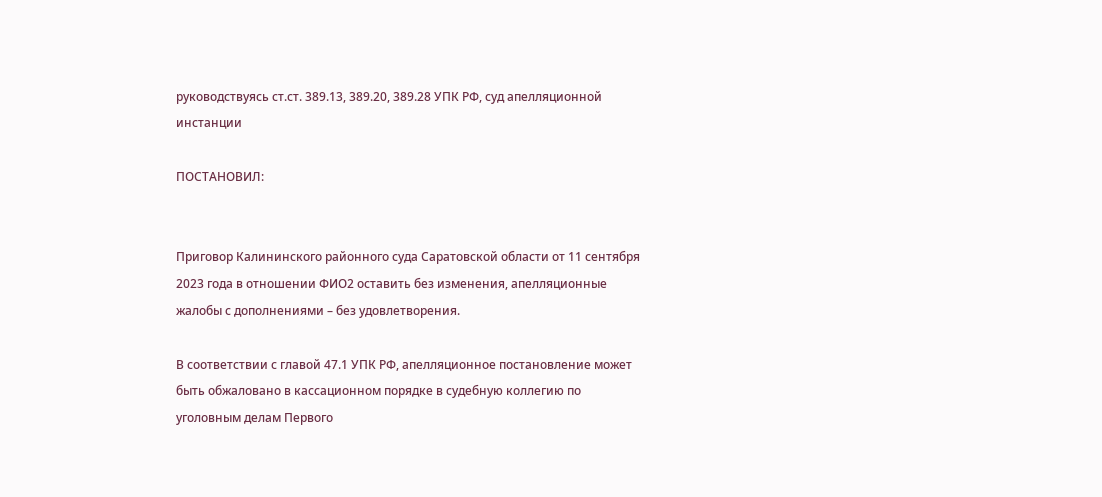руководствуясь ст.ст. 389.13, 389.20, 389.28 УПК РФ, суд апелляционной инстанции

ПОСТАНОВИЛ:


Приговор Калининского районного суда Саратовской области от 11 сентября 2023 года в отношении ФИО2 оставить без изменения, апелляционные жалобы с дополнениями – без удовлетворения.

В соответствии с главой 47.1 УПК РФ, апелляционное постановление может быть обжаловано в кассационном порядке в судебную коллегию по уголовным делам Первого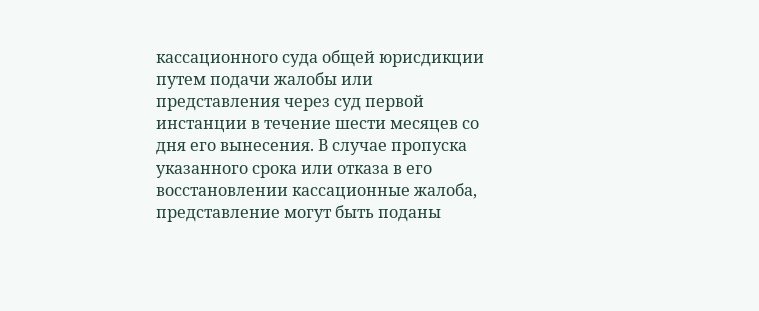кассационного суда общей юрисдикции путем подачи жалобы или представления через суд первой инстанции в течение шести месяцев со дня его вынесения. В случае пропуска указанного срока или отказа в его восстановлении кассационные жалоба, представление могут быть поданы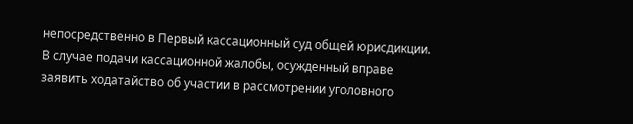непосредственно в Первый кассационный суд общей юрисдикции. В случае подачи кассационной жалобы, осужденный вправе заявить ходатайство об участии в рассмотрении уголовного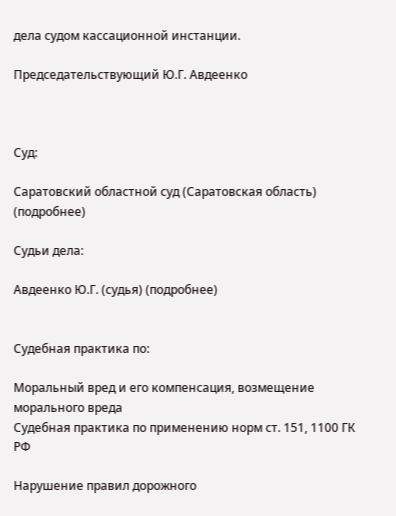дела судом кассационной инстанции.

Председательствующий Ю.Г. Авдеенко



Суд:

Саратовский областной суд (Саратовская область) (подробнее)

Судьи дела:

Авдеенко Ю.Г. (судья) (подробнее)


Судебная практика по:

Моральный вред и его компенсация, возмещение морального вреда
Судебная практика по применению норм ст. 151, 1100 ГК РФ

Нарушение правил дорожного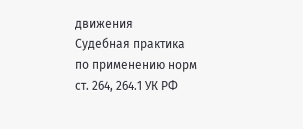движения
Судебная практика по применению норм ст. 264, 264.1 УК РФ